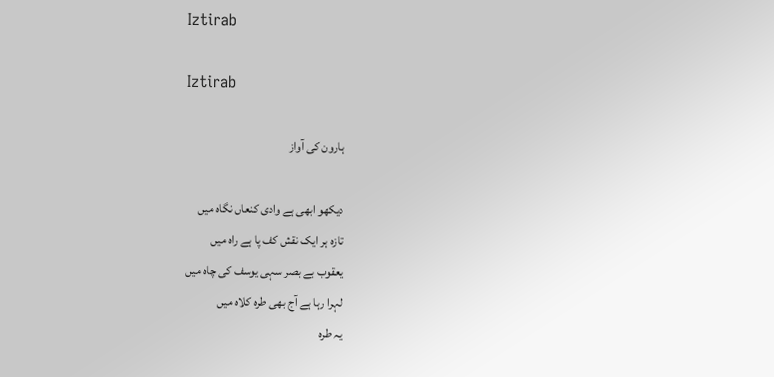Iztirab

Iztirab

ہارون کی آواز

دیکھو ابھی ہے وادی کنعاں نگاہ میں
تازہ ہر ایک نقش کف پا ہے راہ میں
یعقوب بے بصر سہی یوسف کی چاہ میں
لہرا رہا ہے آج بھی طرہ کلاہ میں
یہ طرہ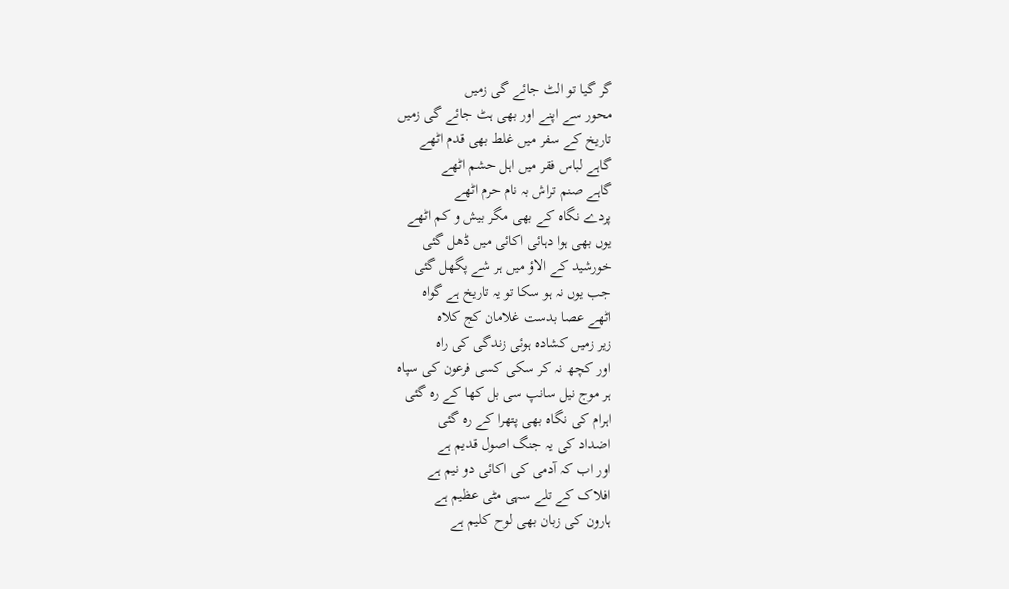گر گیا تو الٹ جائے گی زمیں
محور سے اپنے اور بھی ہٹ جائے گی زمیں
تاریخ کے سفر میں غلط بھی قدم اٹھے
گاہے لباس فقر میں اہل حشم اٹھے
گاہے صنم تراش بہ نام حرم اٹھے
پردے نگاہ کے بھی مگر بیش و کم اٹھے
یوں بھی ہوا دہائی اکائی میں ڈھل گئی
خورشید کے الاؤ میں ہر شے پگھل گئی
جب یوں نہ ہو سکا تو یہ تاریخ ہے گواہ
اٹھے عصا بدست غلامان کج کلاہ
زیر زمیں کشادہ ہوئی زندگی کی راہ
اور کچھ نہ کر سکی کسی فرعون کی سپاہ
ہر موج نیل سانپ سی بل کھا کے رہ گئی
اہرام کی نگاہ بھی پتھرا کے رہ گئی
اضداد کی یہ جنگ اصول قدیم ہے
اور اب کہ آدمی کی اکائی دو نیم ہے
افلاک کے تلے سہی مٹی عظیم ہے
ہارون کی زبان بھی لوح کلیم ہے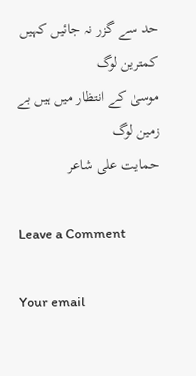حد سے گزر نہ جائیں کہیں کمترین لوگ
موسیٰ کے انتظار میں ہیں بے زمین لوگ
حمایت علی شاعر

Leave a Comment

Your email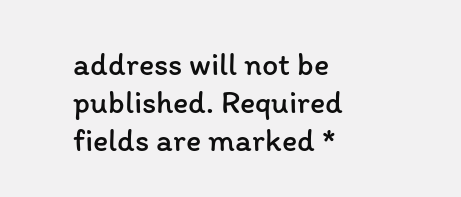address will not be published. Required fields are marked *